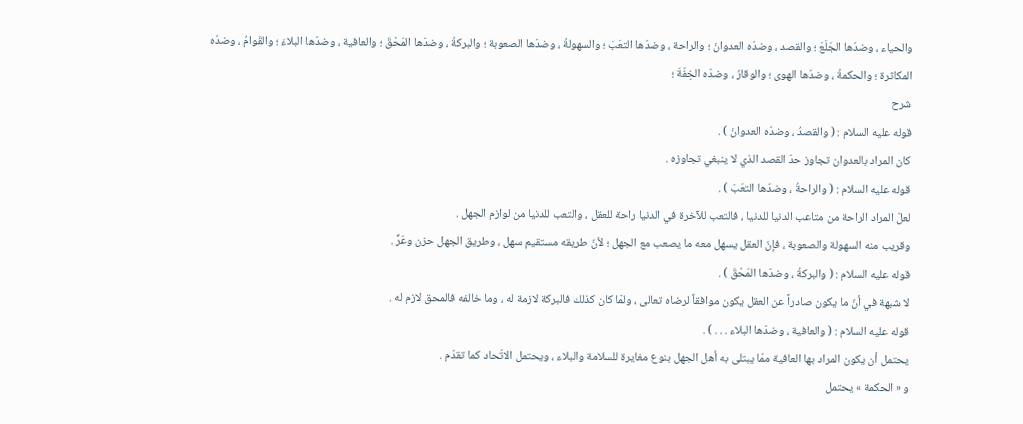والحياء ، وضدّها الجَلَعَ ؛ والقصد ، وضدّه العدوانَ ؛ والراحة ، وضدّها التعَبَ ؛ والسهولةُ ، وضدّها الصعوبة ؛ والبركةُ ، وضدّها المَحْقَ ؛ والعافية ، وضدّها البلاءَ ؛ والقَوامُ ، وضدّه المكاثرة ؛ والحكمةُ ، وضدّها الهوى ؛ والوقارُ ، وضدّه الخِفّةَ ؛
شرح
قوله عليه السلام : ( والقصدُ ، وضدّه العدوانَ ) .
كان المراد بالعدوان تجاوز حدّ القصد الذي لا ينبغي تجاوزه .
قوله عليه السلام : ( والراحةُ ، وضدّها التعَبَ ) .
لعلّ المراد الراحة من متاعب الدنيا للدنيا ، فالتعب للآخرة في الدنيا راحة للعقل ، والتعب للدنيا من لوازم الجهل .
وقريب منه السهولة والصعوبة ، فإنّ العقل يسهل معه ما يصعب مع الجهل ؛ لأنّ طريقه مستقيم سهل ، وطريق الجهل حزن وعَرٌّ .
قوله عليه السلام : ( والبركةُ ، وضدّها المَحْقَ ) .
لا شبهة في أنّ ما يكون صادراً عن العقل يكون موافقاً لرضاه تعالى ، ولمّا كان كذلك فالبركة لازمة له ، وما خالفه فالمحق لازم له .
قوله عليه السلام : ( والعافية ، وضدّها البلاء . . . ) .
يحتمل أن يكون المراد بها العافية ممّا يبتلى به أهل الجهل بنوع مغايرة للسلامة والبلاء ، ويحتمل الاتّحاد كما تقدّم .
و « الحكمة » يحتمل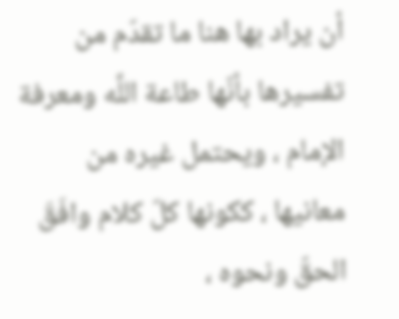أن يراد بها هنا ما تقدّم من تفسيرها بأنّها طاعة اللَّه ومعرفة الإمام ، ويحتمل غيره من معانيها ، ككونها كلّ كلام وافَقَ الحقّ ونحوه ،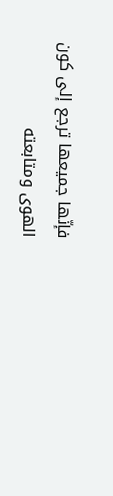فإنّها جميعها ترجع إلى كون الهوى ومتابعته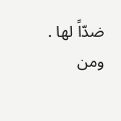ضدّاً لها .
ومن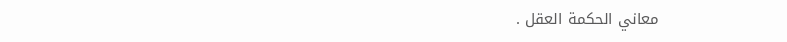معاني الحكمة العقل .